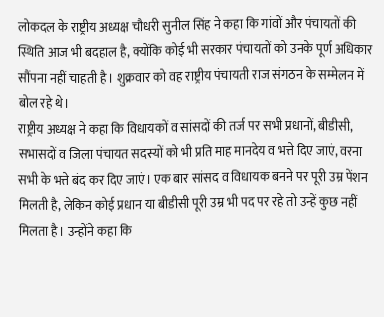लोकदल के राष्ट्रीय अध्यक्ष चौधरी सुनील सिंह ने कहा कि गांवों और पंचायतों की स्थिति आज भी बदहाल है, क्योंकि कोई भी सरकार पंचायतों को उनके पूर्ण अधिकार सौंपना नहीं चाहती है। शुक्रवार को वह राष्ट्रीय पंचायती राज संगठन के सम्मेलन में बोल रहे थे।
राष्ट्रीय अध्यक्ष ने कहा कि विधायकों व सांसदों की तर्ज पर सभी प्रधानों, बीडीसी, सभासदों व जिला पंचायत सदस्यों को भी प्रति माह मानदेय व भत्ते दिए जाएं, वरना सभी के भत्ते बंद कर दिए जाएं। एक बार सांसद व विधायक बनने पर पूरी उम्र पेंशन मिलती है, लेकिन कोई प्रधान या बीडीसी पूरी उम्र भी पद पर रहे तो उन्हें कुछ नहीं मिलता है। उन्होंने कहा कि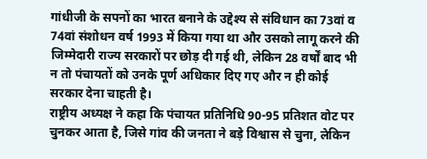गांधीजी के सपनों का भारत बनाने के उद्देश्य से संविधान का 73वां व 74वां संशोधन वर्ष 1993 में किया गया था और उसको लागू करने की जिम्मेदारी राज्य सरकारों पर छोड़ दी गई थी, लेकिन 28 वर्षों बाद भी न तो पंचायतों को उनके पूर्ण अधिकार दिए गए और न ही कोई सरकार देना चाहती है।
राष्ट्रीय अध्यक्ष ने कहा कि पंचायत प्रतिनिधि 90-95 प्रतिशत वोट पर चुनकर आता है, जिसे गांव की जनता ने बड़े विश्वास से चुना, लेकिन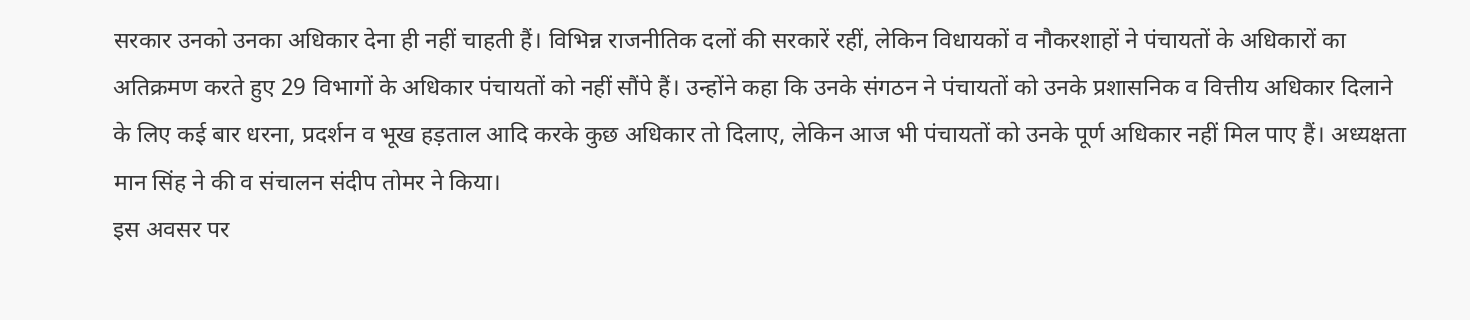सरकार उनको उनका अधिकार देना ही नहीं चाहती हैं। विभिन्न राजनीतिक दलों की सरकारें रहीं, लेकिन विधायकों व नौकरशाहों ने पंचायतों के अधिकारों का अतिक्रमण करते हुए 29 विभागों के अधिकार पंचायतों को नहीं सौंपे हैं। उन्होंने कहा कि उनके संगठन ने पंचायतों को उनके प्रशासनिक व वित्तीय अधिकार दिलाने के लिए कई बार धरना, प्रदर्शन व भूख हड़ताल आदि करके कुछ अधिकार तो दिलाए, लेकिन आज भी पंचायतों को उनके पूर्ण अधिकार नहीं मिल पाए हैं। अध्यक्षता मान सिंह ने की व संचालन संदीप तोमर ने किया।
इस अवसर पर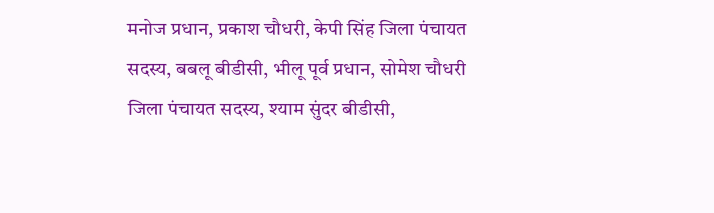मनोज प्रधान, प्रकाश चौधरी, केपी सिंह जिला पंचायत सदस्य, बबलू बीडीसी, भीलू पूर्व प्रधान, सोमेश चौधरी जिला पंचायत सदस्य, श्याम सुंदर बीडीसी,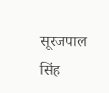सूरजपाल सिंह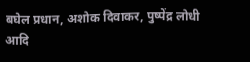बघेल प्रधान, अशोक दिवाकर, पुष्पेंद्र लोधी आदि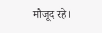मौजूद रहे।